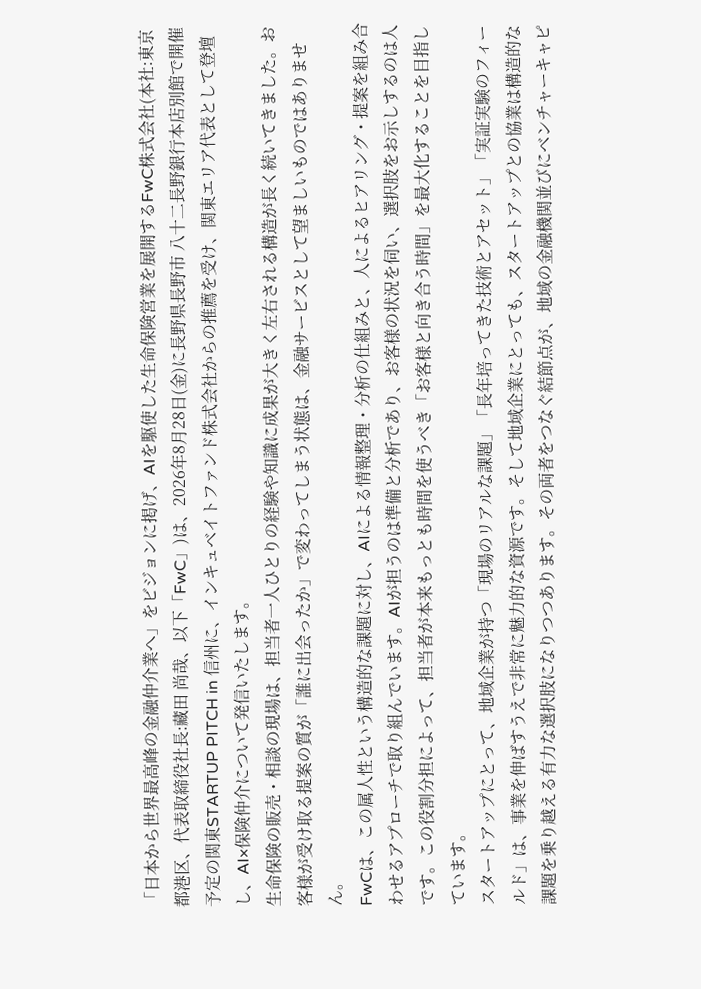「日本から世界最高峰の金融仲介業へ」をビジョンに掲げ、AIを駆使した生命保険営業を展開するFwC株式会社(本社:東京都港区、代表取締役社長:藏田 尚哉、以下「FwC」)は、2026年8月28日(金)に長野県長野市 八十二長野銀行本店別館で開催予定の関東STARTUP PITCH in 信州に、インキュベイトファンド株式会社からの推薦を受け、関東エリア代表として登壇し、AI×保険仲介について発信いたします。
生命保険の販売・相談の現場は、担当者一人ひとりの経験や知識に成果が大きく左右される構造が長く続いてきました。お客様が受け取る提案の質が「誰に出会ったか」で変わってしまう状態は、金融サービスとして望ましいものではありません。
FwCは、この属人性という構造的な課題に対し、AIによる情報整理・分析の仕組みと、人によるヒアリング・提案を組み合わせるアプローチで取り組んでいます。AIが担うのは準備と分析であり、お客様の状況を伺い、選択肢をお示しするのは人です。この役割分担によって、担当者が本来もっとも時間を使うべき「お客様と向き合う時間」を最大化することを目指しています。
スタートアップにとって、地域企業が持つ「現場のリアルな課題」「長年培ってきた技術とアセット」「実証実験のフィールド」は、事業を伸ばすうえで非常に魅力的な資源です。そして地域企業にとっても、スタートアップとの協業は構造的な課題を乗り越える有力な選択肢になりつつあります。その両者をつなぐ結節点が、地域の金融機関並びにベンチャーキャピ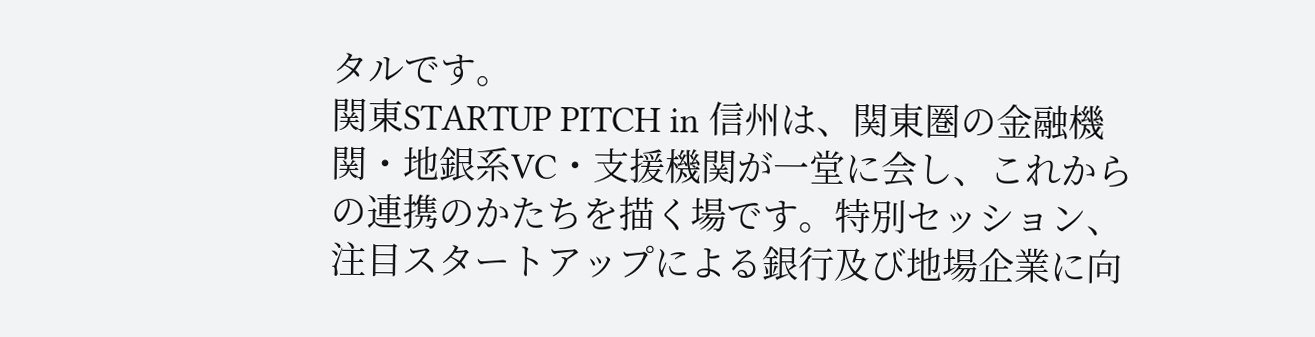タルです。
関東STARTUP PITCH in 信州は、関東圏の金融機関・地銀系VC・支援機関が一堂に会し、これからの連携のかたちを描く場です。特別セッション、注目スタートアップによる銀行及び地場企業に向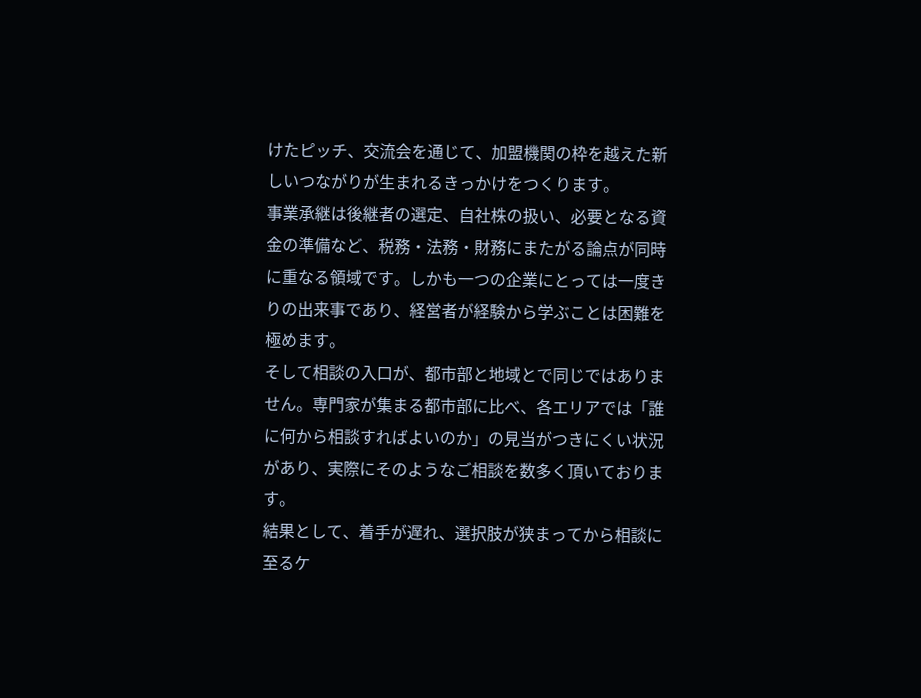けたピッチ、交流会を通じて、加盟機関の枠を越えた新しいつながりが生まれるきっかけをつくります。
事業承継は後継者の選定、自社株の扱い、必要となる資金の準備など、税務・法務・財務にまたがる論点が同時に重なる領域です。しかも一つの企業にとっては一度きりの出来事であり、経営者が経験から学ぶことは困難を極めます。
そして相談の入口が、都市部と地域とで同じではありません。専門家が集まる都市部に比べ、各エリアでは「誰に何から相談すればよいのか」の見当がつきにくい状況があり、実際にそのようなご相談を数多く頂いております。
結果として、着手が遅れ、選択肢が狭まってから相談に至るケ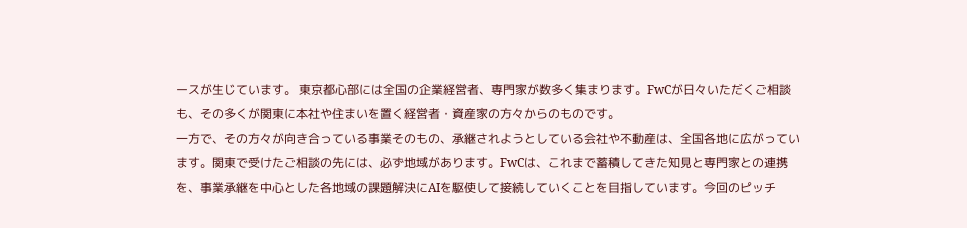ースが生じています。 東京都心部には全国の企業経営者、専門家が数多く集まります。FwCが日々いただくご相談も、その多くが関東に本社や住まいを置く経営者・資産家の方々からのものです。
一方で、その方々が向き合っている事業そのもの、承継されようとしている会社や不動産は、全国各地に広がっています。関東で受けたご相談の先には、必ず地域があります。FwCは、これまで蓄積してきた知見と専門家との連携を、事業承継を中心とした各地域の課題解決にAIを駆使して接続していくことを目指しています。今回のピッチ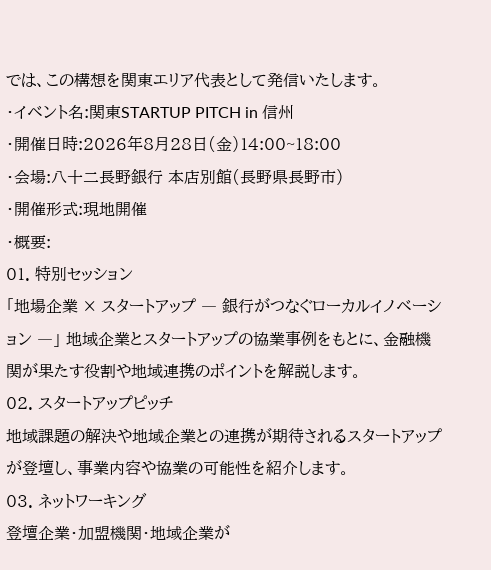では、この構想を関東エリア代表として発信いたします。
・イベント名:関東STARTUP PITCH in 信州
・開催日時:2026年8月28日(金)14:00~18:00
・会場:八十二長野銀行 本店別館(長野県長野市)
・開催形式:現地開催
・概要:
01. 特別セッション
「地場企業 × スタートアップ ― 銀行がつなぐローカルイノベーション ―」 地域企業とスタートアップの協業事例をもとに、金融機関が果たす役割や地域連携のポイントを解説します。
02. スタートアップピッチ
地域課題の解決や地域企業との連携が期待されるスタートアップが登壇し、事業内容や協業の可能性を紹介します。
03. ネットワーキング
登壇企業・加盟機関・地域企業が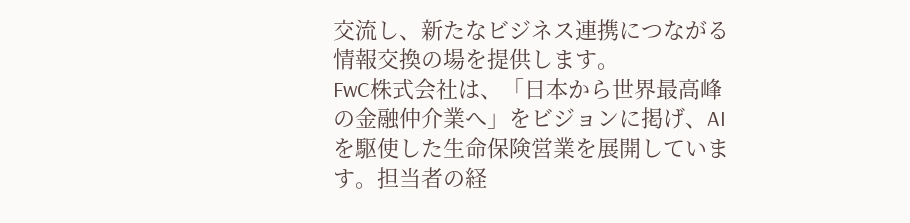交流し、新たなビジネス連携につながる情報交換の場を提供します。
FwC株式会社は、「日本から世界最高峰の金融仲介業へ」をビジョンに掲げ、AIを駆使した生命保険営業を展開しています。担当者の経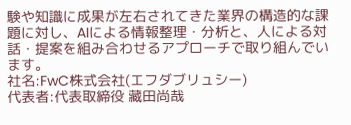験や知識に成果が左右されてきた業界の構造的な課題に対し、AIによる情報整理・分析と、人による対話・提案を組み合わせるアプローチで取り組んでいます。
社名:FwC株式会社(エフダブリュシー)
代表者:代表取締役 藏田尚哉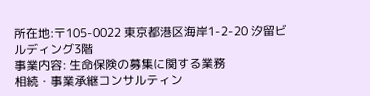所在地:〒105-0022 東京都港区海岸1-2-20 汐留ビルディング3階
事業内容: 生命保険の募集に関する業務
相続・事業承継コンサルティン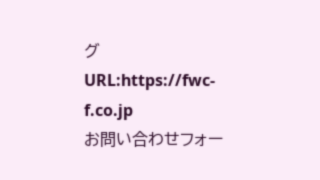グ
URL:https://fwc-f.co.jp
お問い合わせフォー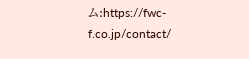ム:https://fwc-f.co.jp/contact/